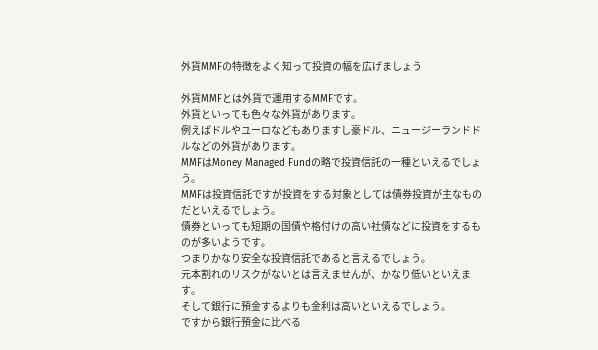外貨MMFの特徴をよく知って投資の幅を広げましょう

外貨MMFとは外貨で運用するMMFです。
外貨といっても色々な外貨があります。
例えばドルやユーロなどもありますし豪ドル、ニュージーランドドルなどの外貨があります。
MMFはMoney Managed Fundの略で投資信託の一種といえるでしょう。
MMFは投資信託ですが投資をする対象としては債券投資が主なものだといえるでしょう。
債券といっても短期の国債や格付けの高い社債などに投資をするものが多いようです。
つまりかなり安全な投資信託であると言えるでしょう。
元本割れのリスクがないとは言えませんが、かなり低いといえます。
そして銀行に預金するよりも金利は高いといえるでしょう。
ですから銀行預金に比べる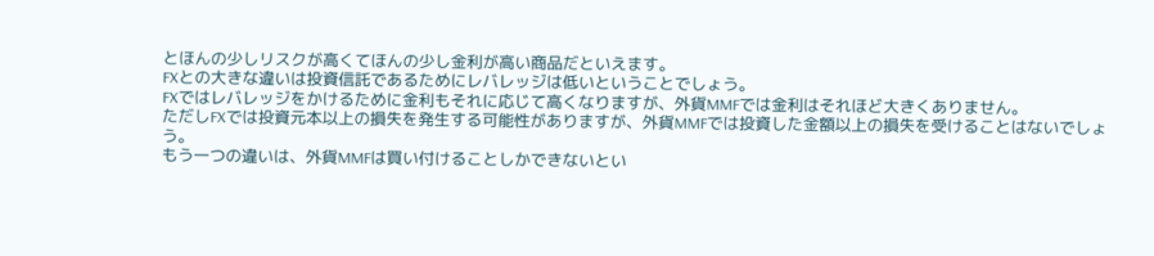とほんの少しリスクが高くてほんの少し金利が高い商品だといえます。
FXとの大きな違いは投資信託であるためにレバレッジは低いということでしょう。
FXではレバレッジをかけるために金利もそれに応じて高くなりますが、外貨MMFでは金利はそれほど大きくありません。
ただしFXでは投資元本以上の損失を発生する可能性がありますが、外貨MMFでは投資した金額以上の損失を受けることはないでしょう。
もう一つの違いは、外貨MMFは買い付けることしかできないとい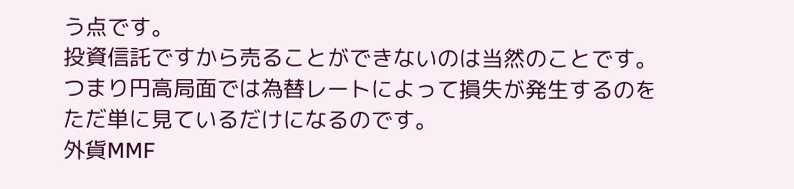う点です。
投資信託ですから売ることができないのは当然のことです。
つまり円高局面では為替レートによって損失が発生するのをただ単に見ているだけになるのです。
外貨MMF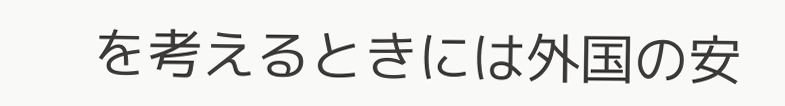を考えるときには外国の安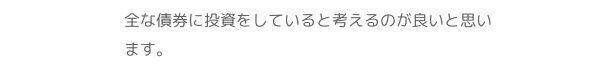全な債券に投資をしていると考えるのが良いと思います。